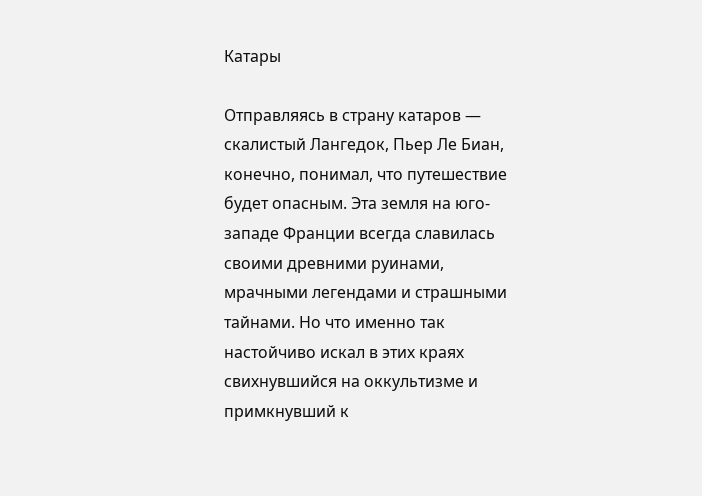Катары

Отправляясь в страну катаров — скалистый Лангедок, Пьер Ле Биан, конечно, понимал, что путешествие будет опасным. Эта земля на юго-западе Франции всегда славилась своими древними руинами, мрачными легендами и страшными тайнами. Но что именно так настойчиво искал в этих краях свихнувшийся на оккультизме и примкнувший к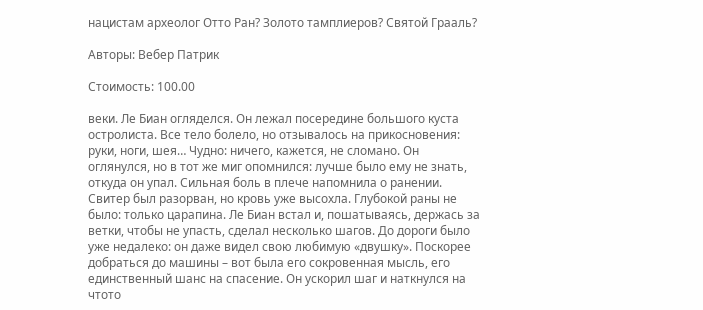нацистам археолог Отто Ран? Золото тамплиеров? Святой Грааль?

Авторы: Вебер Патрик

Стоимость: 100.00

веки. Ле Биан огляделся. Он лежал посередине большого куста остролиста. Все тело болело, но отзывалось на прикосновения: руки, ноги, шея… Чудно: ничего, кажется, не сломано. Он оглянулся, но в тот же миг опомнился: лучше было ему не знать, откуда он упал. Сильная боль в плече напомнила о ранении. Свитер был разорван, но кровь уже высохла. Глубокой раны не было: только царапина. Ле Биан встал и, пошатываясь, держась за ветки, чтобы не упасть, сделал несколько шагов. До дороги было уже недалеко: он даже видел свою любимую «двушку». Поскорее добраться до машины – вот была его сокровенная мысль, его единственный шанс на спасение. Он ускорил шаг и наткнулся на чтото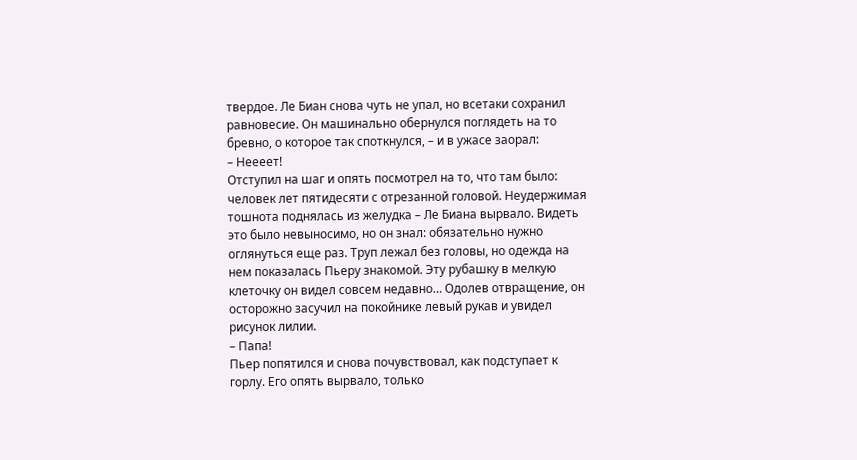твердое. Ле Биан снова чуть не упал, но всетаки сохранил равновесие. Он машинально обернулся поглядеть на то бревно, о которое так споткнулся, – и в ужасе заорал:
– Неееет!
Отступил на шаг и опять посмотрел на то, что там было: человек лет пятидесяти с отрезанной головой. Неудержимая тошнота поднялась из желудка – Ле Биана вырвало. Видеть это было невыносимо, но он знал: обязательно нужно оглянуться еще раз. Труп лежал без головы, но одежда на нем показалась Пьеру знакомой. Эту рубашку в мелкую клеточку он видел совсем недавно… Одолев отвращение, он осторожно засучил на покойнике левый рукав и увидел рисунок лилии.
– Папа!
Пьер попятился и снова почувствовал, как подступает к горлу. Его опять вырвало, только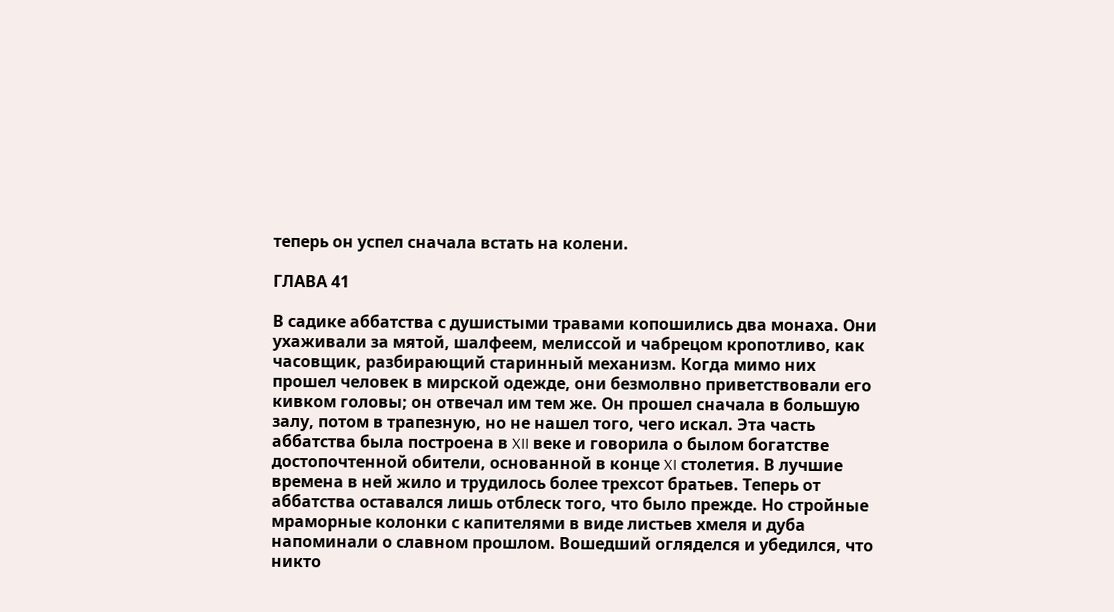теперь он успел сначала встать на колени.

ГЛАВА 41

В садике аббатства с душистыми травами копошились два монаха. Они ухаживали за мятой, шалфеем, мелиссой и чабрецом кропотливо, как часовщик, разбирающий старинный механизм. Когда мимо них прошел человек в мирской одежде, они безмолвно приветствовали его кивком головы; он отвечал им тем же. Он прошел сначала в большую залу, потом в трапезную, но не нашел того, чего искал. Эта часть аббатства была построена в XII веке и говорила о былом богатстве достопочтенной обители, основанной в конце XI столетия. В лучшие времена в ней жило и трудилось более трехсот братьев. Теперь от аббатства оставался лишь отблеск того, что было прежде. Но стройные мраморные колонки с капителями в виде листьев хмеля и дуба напоминали о славном прошлом. Вошедший огляделся и убедился, что никто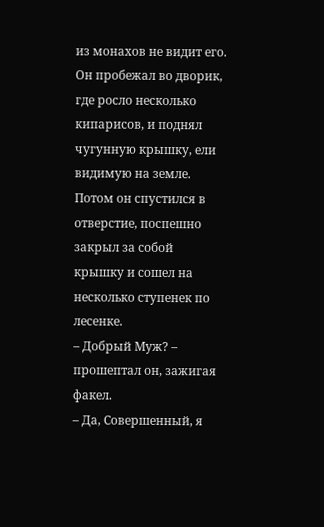из монахов не видит его. Он пробежал во дворик, где росло несколько кипарисов, и поднял чугунную крышку, ели видимую на земле. Потом он спустился в отверстие, поспешно закрыл за собой крышку и сошел на несколько ступенек по лесенке.
– Добрый Муж? – прошептал он, зажигая факел.
– Да, Совершенный, я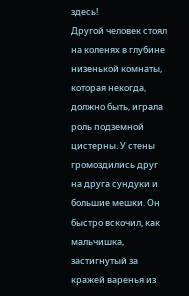здесь!
Другой человек стоял на коленях в глубине низенькой комнаты, которая некогда, должно быть, играла роль подземной цистерны. У стены громоздились друг на друга сундуки и большие мешки. Он быстро вскочил, как мальчишка, застигнутый за кражей варенья из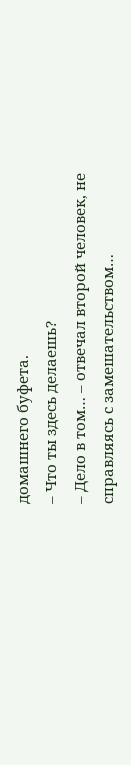домашнего буфета.
– Что ты здесь делаешь?
– Дело в том… – отвечал второй человек, не справляясь с замешательством…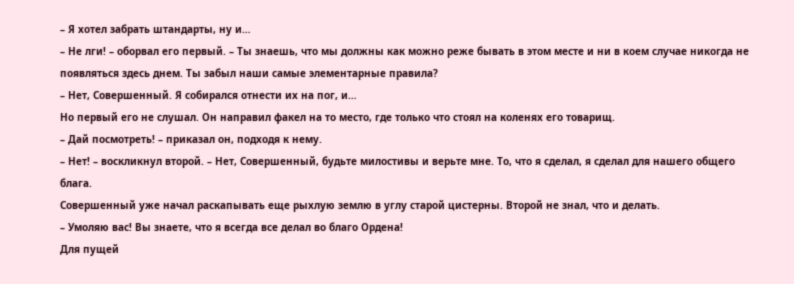– Я хотел забрать штандарты, ну и…
– Не лги! – оборвал его первый. – Ты знаешь, что мы должны как можно реже бывать в этом месте и ни в коем случае никогда не появляться здесь днем. Ты забыл наши самые элементарные правила?
– Нет, Совершенный. Я собирался отнести их на пог, и…
Но первый его не слушал. Он направил факел на то место, где только что стоял на коленях его товарищ.
– Дай посмотреть! – приказал он, подходя к нему.
– Нет! – воскликнул второй. – Нет, Совершенный, будьте милостивы и верьте мне. То, что я сделал, я сделал для нашего общего блага.
Совершенный уже начал раскапывать еще рыхлую землю в углу старой цистерны. Второй не знал, что и делать.
– Умоляю вас! Вы знаете, что я всегда все делал во благо Ордена!
Для пущей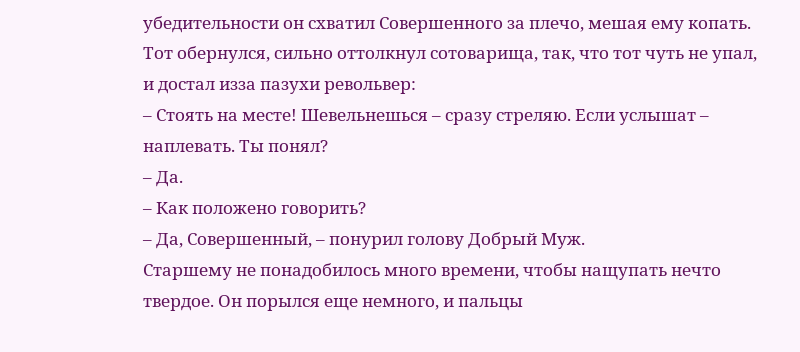убедительности он схватил Совершенного за плечо, мешая ему копать. Тот обернулся, сильно оттолкнул сотоварища, так, что тот чуть не упал, и достал изза пазухи револьвер:
– Стоять на месте! Шевельнешься – сразу стреляю. Если услышат – наплевать. Ты понял?
– Да.
– Как положено говорить?
– Да, Совершенный, – понурил голову Добрый Муж.
Старшему не понадобилось много времени, чтобы нащупать нечто твердое. Он порылся еще немного, и пальцы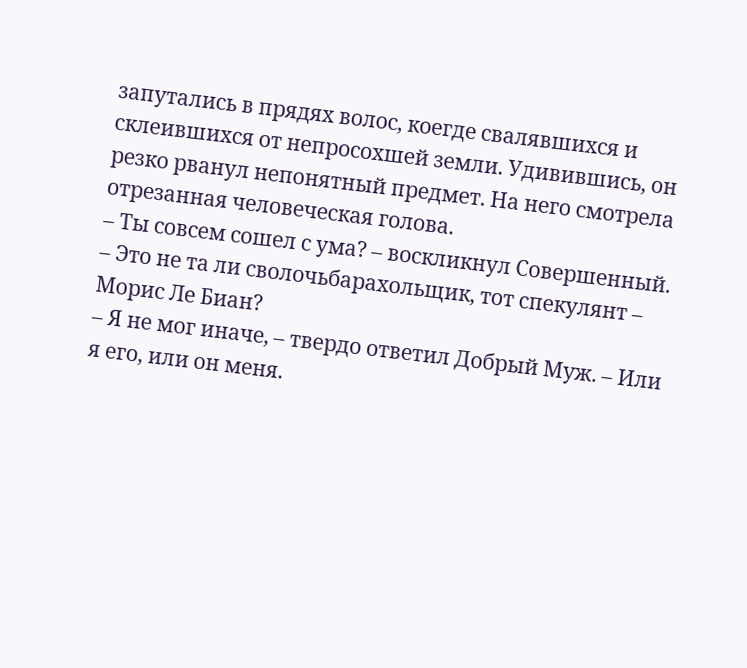запутались в прядях волос, коегде свалявшихся и склеившихся от непросохшей земли. Удивившись, он резко рванул непонятный предмет. На него смотрела отрезанная человеческая голова.
– Ты совсем сошел с ума? – воскликнул Совершенный. – Это не та ли сволочьбарахольщик, тот спекулянт – Морис Ле Биан?
– Я не мог иначе, – твердо ответил Добрый Муж. – Или я его, или он меня.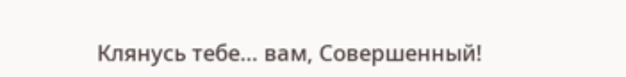Клянусь тебе… вам, Совершенный!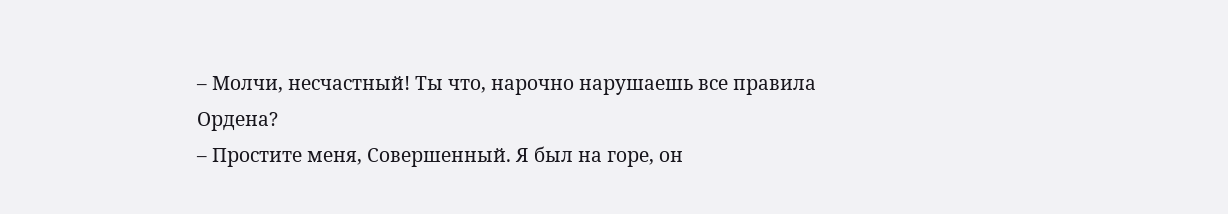– Молчи, несчастный! Ты что, нарочно нарушаешь все правила Ордена?
– Простите меня, Совершенный. Я был на горе, он